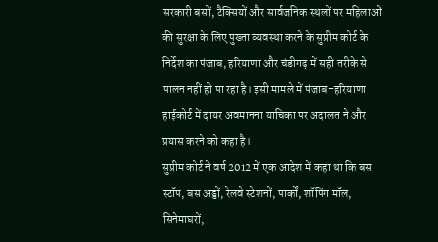सरकारी बसों, टैक्सियों और सार्वजनिक स्थलों पर महिलाओं की सुरक्षा के लिए पुख्ता व्यवस्था करने के सुप्रीम कोर्ट के निर्देश का पंजाब, हरियाणा और चंडीगढ़ में सही तरीके से पालन नहीं हो पा रहा है। इसी मामले में पंजाब-हरियाणा हाईकोर्ट में दायर अवमानना याचिका पर अदालत ने और प्रयास करने को कहा है।
सुप्रीम कोर्ट ने वर्ष 2012 में एक आदेश में कहा था कि बस स्टॉप, बस अड्डों, रेलवे स्टेशनों, पार्कों, शॉपिंग मॉल, सिनेमाघरों,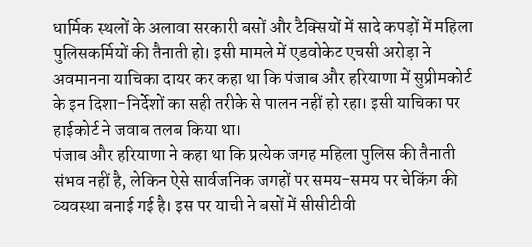धार्मिक स्थलों के अलावा सरकारी बसों और टैक्सियों में सादे कपड़ों में महिला पुलिसकर्मियों की तैनाती हो। इसी मामले में एडवोकेट एचसी अरोड़ा ने अवमानना याचिका दायर कर कहा था कि पंजाब और हरियाणा में सुप्रीमकोर्ट के इन दिशा-निर्देशों का सही तरीके से पालन नहीं हो रहा। इसी याचिका पर हाईकोर्ट ने जवाब तलब किया था।
पंजाब और हरियाणा ने कहा था कि प्रत्येक जगह महिला पुलिस की तैनाती संभव नहीं है, लेकिन ऐसे सार्वजनिक जगहों पर समय-समय पर चेकिंग की व्यवस्था बनाई गई है। इस पर याची ने बसों में सीसीटीवी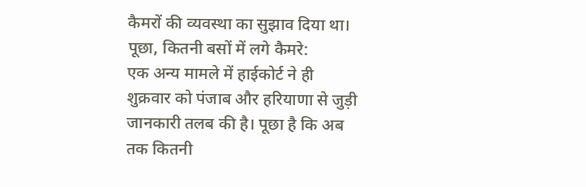कैमरों की व्यवस्था का सुझाव दिया था।
पूछा, कितनी बसों में लगे कैमरे:
एक अन्य मामले में हाईकोर्ट ने ही शुक्रवार को पंजाब और हरियाणा से जुड़ी जानकारी तलब की है। पूछा है कि अब तक कितनी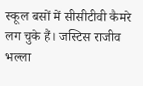स्कूल बसों में सीसीटीवी कैमरे लग चुके हैं। जस्टिस राजीव भल्ला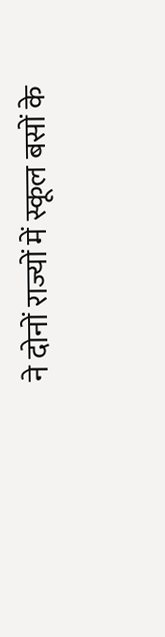ने दोनों राज्यों में स्कूल बसों के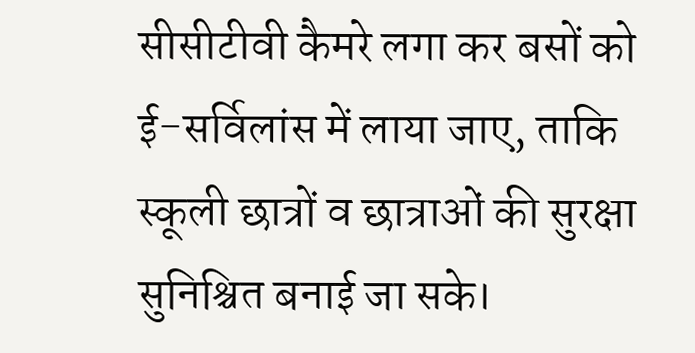सीसीटीवी कैमरे लगा कर बसों को ई-सर्विलांस में लाया जाए, ताकि स्कूली छात्रों व छात्राओं की सुरक्षा सुनिश्चित बनाई जा सके।